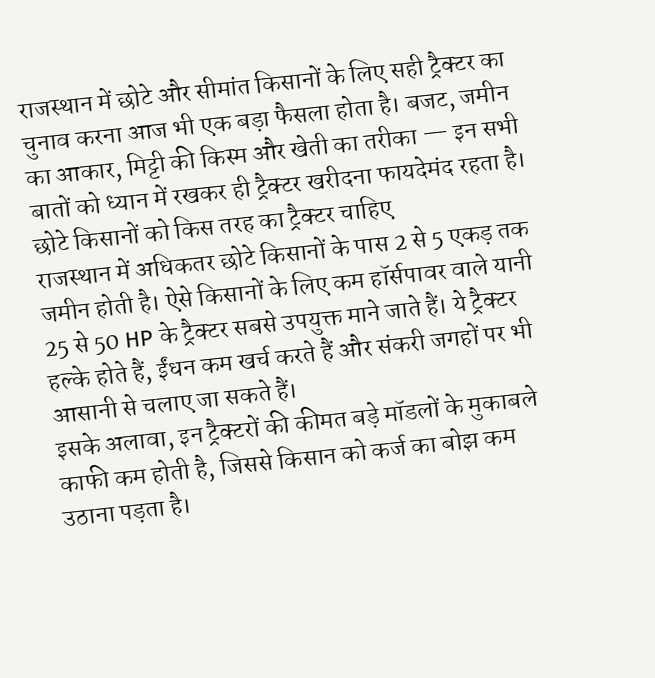राजस्थान में छोटे और सीमांत किसानों के लिए सही ट्रैक्टर का चुनाव करना आज भी एक बड़ा फैसला होता है। बजट, जमीन का आकार, मिट्टी की किस्म और खेती का तरीका — इन सभी बातों को ध्यान में रखकर ही ट्रैक्टर खरीदना फायदेमंद रहता है।
छोटे किसानों को किस तरह का ट्रैक्टर चाहिए
राजस्थान में अधिकतर छोटे किसानों के पास 2 से 5 एकड़ तक जमीन होती है। ऐसे किसानों के लिए कम हॉर्सपावर वाले यानी 25 से 50 HP के ट्रैक्टर सबसे उपयुक्त माने जाते हैं। ये ट्रैक्टर हल्के होते हैं, ईंधन कम खर्च करते हैं और संकरी जगहों पर भी आसानी से चलाए जा सकते हैं।
इसके अलावा, इन ट्रैक्टरों की कीमत बड़े मॉडलों के मुकाबले काफी कम होती है, जिससे किसान को कर्ज का बोझ कम उठाना पड़ता है।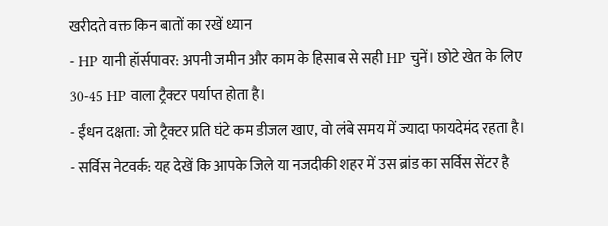खरीदते वक्त किन बातों का रखें ध्यान
- HP यानी हॉर्सपावर: अपनी जमीन और काम के हिसाब से सही HP चुनें। छोटे खेत के लिए 30-45 HP वाला ट्रैक्टर पर्याप्त होता है।
- ईंधन दक्षता: जो ट्रैक्टर प्रति घंटे कम डीजल खाए, वो लंबे समय में ज्यादा फायदेमंद रहता है।
- सर्विस नेटवर्क: यह देखें कि आपके जिले या नजदीकी शहर में उस ब्रांड का सर्विस सेंटर है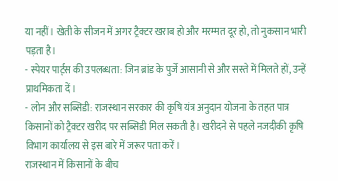या नहीं। खेती के सीजन में अगर ट्रैक्टर खराब हो और मरम्मत दूर हो, तो नुकसान भारी पड़ता है।
- स्पेयर पार्ट्स की उपलब्धता: जिन ब्रांड के पुर्जे आसानी से और सस्ते में मिलते हों, उन्हें प्राथमिकता दें।
- लोन और सब्सिडी: राजस्थान सरकार की कृषि यंत्र अनुदान योजना के तहत पात्र किसानों को ट्रैक्टर खरीद पर सब्सिडी मिल सकती है। खरीदने से पहले नजदीकी कृषि विभाग कार्यालय से इस बारे में जरूर पता करें।
राजस्थान में किसानों के बीच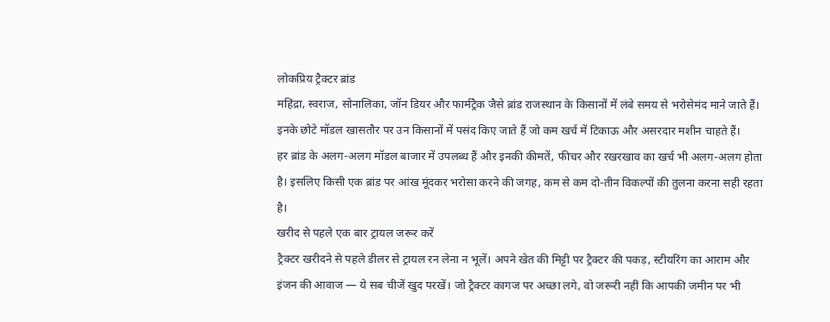लोकप्रिय ट्रैक्टर ब्रांड
महिंद्रा, स्वराज, सोनालिका, जॉन डियर और फार्मट्रैक जैसे ब्रांड राजस्थान के किसानों में लंबे समय से भरोसेमंद माने जाते हैं। इनके छोटे मॉडल खासतौर पर उन किसानों में पसंद किए जाते हैं जो कम खर्च में टिकाऊ और असरदार मशीन चाहते हैं।
हर ब्रांड के अलग-अलग मॉडल बाजार में उपलब्ध हैं और इनकी कीमतें, फीचर और रखरखाव का खर्च भी अलग-अलग होता है। इसलिए किसी एक ब्रांड पर आंख मूंदकर भरोसा करने की जगह, कम से कम दो-तीन विकल्पों की तुलना करना सही रहता है।
खरीद से पहले एक बार ट्रायल जरूर करें
ट्रैक्टर खरीदने से पहले डीलर से ट्रायल रन लेना न भूलें। अपने खेत की मिट्टी पर ट्रैक्टर की पकड़, स्टीयरिंग का आराम और इंजन की आवाज — ये सब चीजें खुद परखें। जो ट्रैक्टर कागज पर अच्छा लगे, वो जरूरी नहीं कि आपकी जमीन पर भी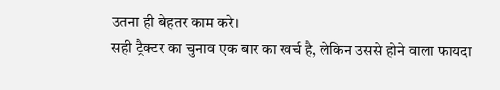उतना ही बेहतर काम करे।
सही ट्रैक्टर का चुनाव एक बार का खर्च है, लेकिन उससे होने वाला फायदा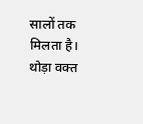सालों तक मिलता है। थोड़ा वक्त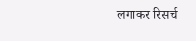लगाकर रिसर्च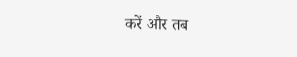करें और तब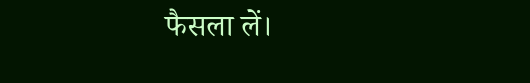फैसला लें।